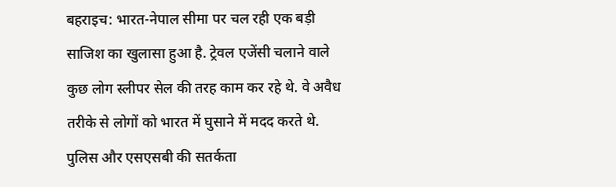बहराइच: भारत-नेपाल सीमा पर चल रही एक बड़ी साजिश का खुलासा हुआ है. ट्रेवल एजेंसी चलाने वाले कुछ लोग स्लीपर सेल की तरह काम कर रहे थे. वे अवैध तरीके से लोगों को भारत में घुसाने में मदद करते थे. पुलिस और एसएसबी की सतर्कता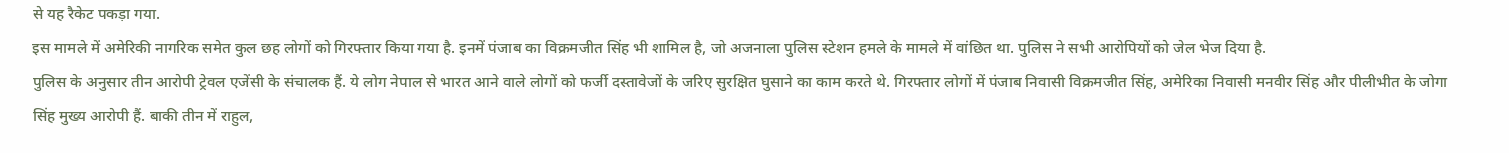से यह रैकेट पकड़ा गया.
इस मामले में अमेरिकी नागरिक समेत कुल छह लोगों को गिरफ्तार किया गया है. इनमें पंजाब का विक्रमजीत सिंह भी शामिल है, जो अजनाला पुलिस स्टेशन हमले के मामले में वांछित था. पुलिस ने सभी आरोपियों को जेल भेज दिया है.
पुलिस के अनुसार तीन आरोपी ट्रेवल एजेंसी के संचालक हैं. ये लोग नेपाल से भारत आने वाले लोगों को फर्जी दस्तावेजों के जरिए सुरक्षित घुसाने का काम करते थे. गिरफ्तार लोगों में पंजाब निवासी विक्रमजीत सिंह, अमेरिका निवासी मनवीर सिंह और पीलीभीत के जोगा सिंह मुख्य आरोपी हैं. बाकी तीन में राहुल,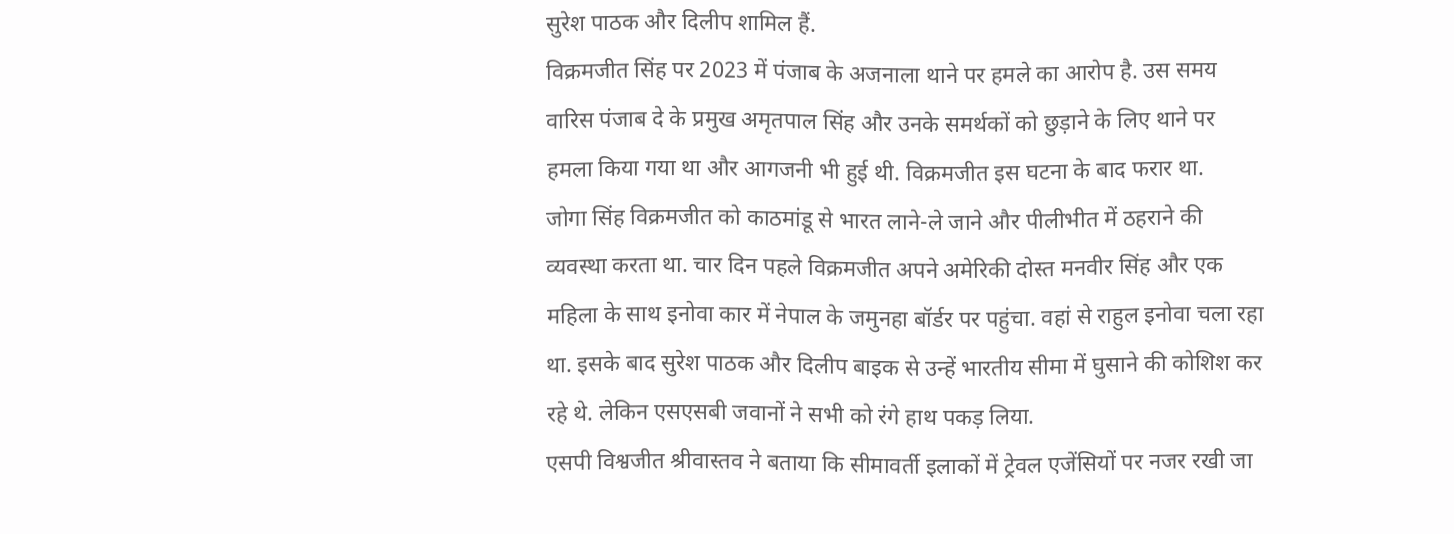सुरेश पाठक और दिलीप शामिल हैं.
विक्रमजीत सिंह पर 2023 में पंजाब के अजनाला थाने पर हमले का आरोप है. उस समय वारिस पंजाब दे के प्रमुख अमृतपाल सिंह और उनके समर्थकों को छुड़ाने के लिए थाने पर हमला किया गया था और आगजनी भी हुई थी. विक्रमजीत इस घटना के बाद फरार था.
जोगा सिंह विक्रमजीत को काठमांडू से भारत लाने-ले जाने और पीलीभीत में ठहराने की व्यवस्था करता था. चार दिन पहले विक्रमजीत अपने अमेरिकी दोस्त मनवीर सिंह और एक महिला के साथ इनोवा कार में नेपाल के जमुनहा बॉर्डर पर पहुंचा. वहां से राहुल इनोवा चला रहा था. इसके बाद सुरेश पाठक और दिलीप बाइक से उन्हें भारतीय सीमा में घुसाने की कोशिश कर रहे थे. लेकिन एसएसबी जवानों ने सभी को रंगे हाथ पकड़ लिया.
एसपी विश्वजीत श्रीवास्तव ने बताया कि सीमावर्ती इलाकों में ट्रेवल एजेंसियों पर नजर रखी जा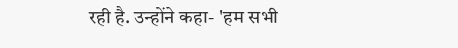रही है. उन्होंने कहा- 'हम सभी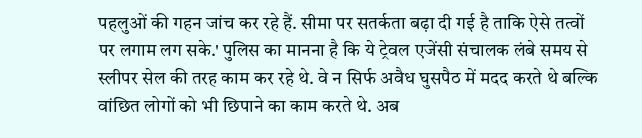पहलुओं की गहन जांच कर रहे हैं. सीमा पर सतर्कता बढ़ा दी गई है ताकि ऐसे तत्वों पर लगाम लग सके.' पुलिस का मानना है कि ये ट्रेवल एजेंसी संचालक लंबे समय से स्लीपर सेल की तरह काम कर रहे थे. वे न सिर्फ अवैध घुसपैठ में मदद करते थे बल्कि वांछित लोगों को भी छिपाने का काम करते थे. अब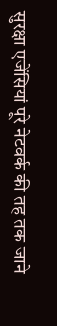सुरक्षा एजेंसियां पूरे नेटवर्क की तह तक जाने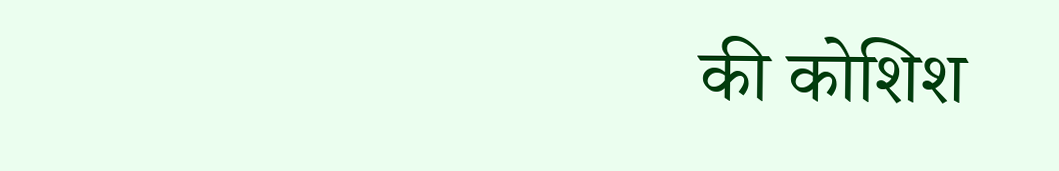की कोशिश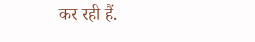कर रही हैं.